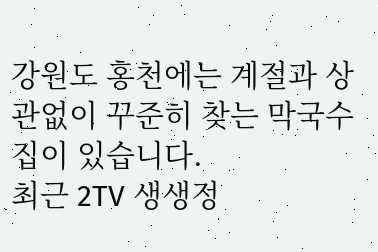강원도 홍천에는 계절과 상관없이 꾸준히 찾는 막국수집이 있습니다.
최근 2TV 생생정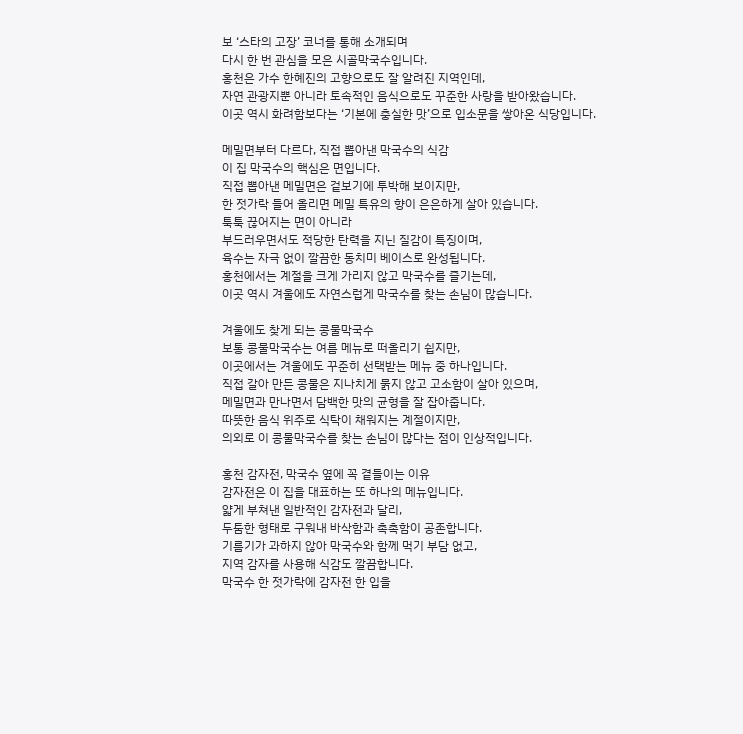보 ‘스타의 고장’ 코너를 통해 소개되며
다시 한 번 관심을 모은 시골막국수입니다.
홍천은 가수 한혜진의 고향으로도 잘 알려진 지역인데,
자연 관광지뿐 아니라 토속적인 음식으로도 꾸준한 사랑을 받아왔습니다.
이곳 역시 화려함보다는 ‘기본에 충실한 맛’으로 입소문을 쌓아온 식당입니다.

메밀면부터 다르다, 직접 뽑아낸 막국수의 식감
이 집 막국수의 핵심은 면입니다.
직접 뽑아낸 메밀면은 겉보기에 투박해 보이지만,
한 젓가락 들어 올리면 메밀 특유의 향이 은은하게 살아 있습니다.
툭툭 끊어지는 면이 아니라
부드러우면서도 적당한 탄력을 지닌 질감이 특징이며,
육수는 자극 없이 깔끔한 동치미 베이스로 완성됩니다.
홍천에서는 계절을 크게 가리지 않고 막국수를 즐기는데,
이곳 역시 겨울에도 자연스럽게 막국수를 찾는 손님이 많습니다.

겨울에도 찾게 되는 콩물막국수
보통 콩물막국수는 여름 메뉴로 떠올리기 쉽지만,
이곳에서는 겨울에도 꾸준히 선택받는 메뉴 중 하나입니다.
직접 갈아 만든 콩물은 지나치게 묽지 않고 고소함이 살아 있으며,
메밀면과 만나면서 담백한 맛의 균형을 잘 잡아줍니다.
따뜻한 음식 위주로 식탁이 채워지는 계절이지만,
의외로 이 콩물막국수를 찾는 손님이 많다는 점이 인상적입니다.

홍천 감자전, 막국수 옆에 꼭 곁들이는 이유
감자전은 이 집을 대표하는 또 하나의 메뉴입니다.
얇게 부쳐낸 일반적인 감자전과 달리,
두툼한 형태로 구워내 바삭함과 촉촉함이 공존합니다.
기름기가 과하지 않아 막국수와 함께 먹기 부담 없고,
지역 감자를 사용해 식감도 깔끔합니다.
막국수 한 젓가락에 감자전 한 입을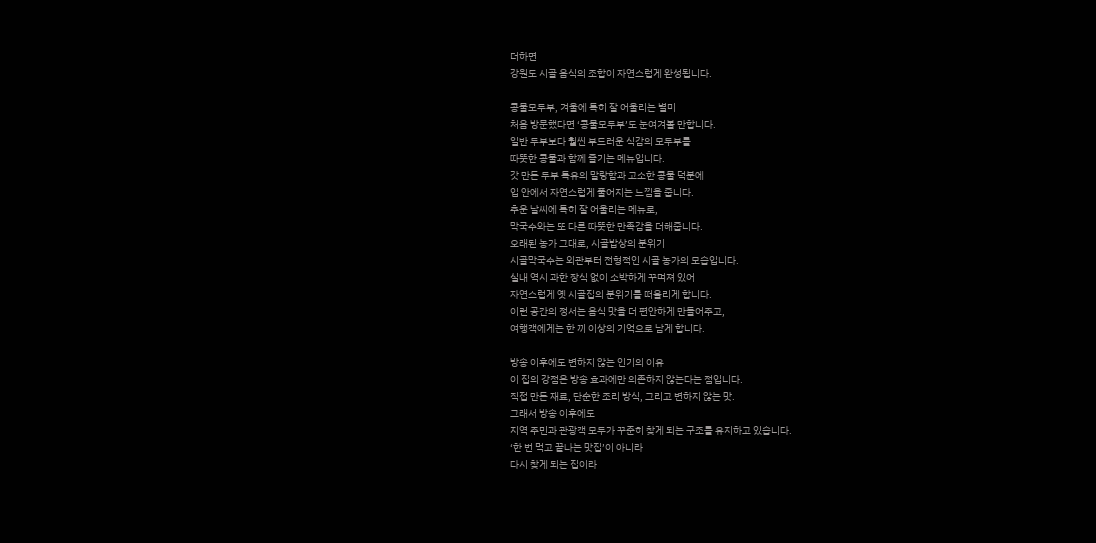더하면
강원도 시골 음식의 조합이 자연스럽게 완성됩니다.

콩물모두부, 겨울에 특히 잘 어울리는 별미
처음 방문했다면 ‘콩물모두부’도 눈여겨볼 만합니다.
일반 두부보다 훨씬 부드러운 식감의 모두부를
따뜻한 콩물과 함께 즐기는 메뉴입니다.
갓 만든 두부 특유의 말랑함과 고소한 콩물 덕분에
입 안에서 자연스럽게 풀어지는 느낌을 줍니다.
추운 날씨에 특히 잘 어울리는 메뉴로,
막국수와는 또 다른 따뜻한 만족감을 더해줍니다.
오래된 농가 그대로, 시골밥상의 분위기
시골막국수는 외관부터 전형적인 시골 농가의 모습입니다.
실내 역시 과한 장식 없이 소박하게 꾸며져 있어
자연스럽게 옛 시골집의 분위기를 떠올리게 합니다.
이런 공간의 정서는 음식 맛을 더 편안하게 만들어주고,
여행객에게는 한 끼 이상의 기억으로 남게 합니다.

방송 이후에도 변하지 않는 인기의 이유
이 집의 강점은 방송 효과에만 의존하지 않는다는 점입니다.
직접 만든 재료, 단순한 조리 방식, 그리고 변하지 않는 맛.
그래서 방송 이후에도
지역 주민과 관광객 모두가 꾸준히 찾게 되는 구조를 유지하고 있습니다.
‘한 번 먹고 끝나는 맛집’이 아니라
다시 찾게 되는 집이라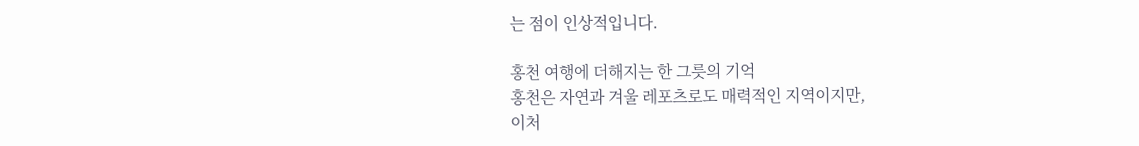는 점이 인상적입니다.

홍천 여행에 더해지는 한 그릇의 기억
홍천은 자연과 겨울 레포츠로도 매력적인 지역이지만,
이처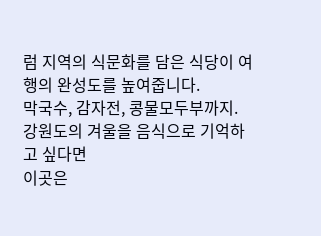럼 지역의 식문화를 담은 식당이 여행의 완성도를 높여줍니다.
막국수, 감자전, 콩물모두부까지.
강원도의 겨울을 음식으로 기억하고 싶다면
이곳은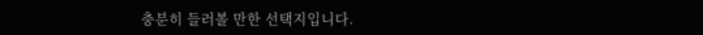충분히 들러볼 만한 선택지입니다.